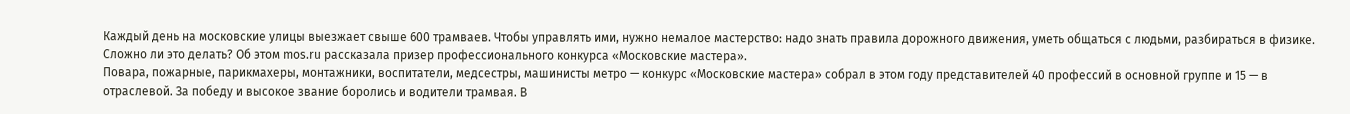Каждый день на московские улицы выезжает свыше 600 трамваев. Чтобы управлять ими, нужно немалое мастерство: надо знать правила дорожного движения, уметь общаться с людьми, разбираться в физике. Сложно ли это делать? Об этом mos.ru рассказала призер профессионального конкурса «Московские мастера».
Повара, пожарные, парикмахеры, монтажники, воспитатели, медсестры, машинисты метро — конкурс «Московские мастера» собрал в этом году представителей 40 профессий в основной группе и 15 — в отраслевой. За победу и высокое звание боролись и водители трамвая. В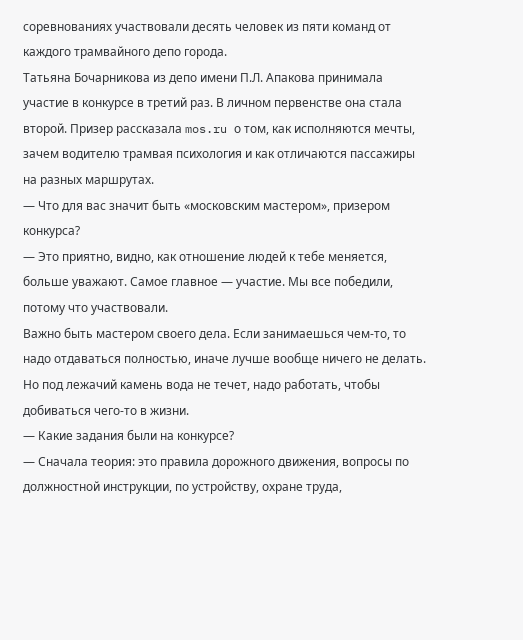соревнованиях участвовали десять человек из пяти команд от каждого трамвайного депо города.
Татьяна Бочарникова из депо имени П.Л. Апакова принимала участие в конкурсе в третий раз. В личном первенстве она стала второй. Призер рассказала mos.ru о том, как исполняются мечты, зачем водителю трамвая психология и как отличаются пассажиры на разных маршрутах.
— Что для вас значит быть «московским мастером», призером конкурса?
— Это приятно, видно, как отношение людей к тебе меняется, больше уважают. Самое главное — участие. Мы все победили, потому что участвовали.
Важно быть мастером своего дела. Если занимаешься чем-то, то надо отдаваться полностью, иначе лучше вообще ничего не делать. Но под лежачий камень вода не течет, надо работать, чтобы добиваться чего-то в жизни.
— Какие задания были на конкурсе?
— Сначала теория: это правила дорожного движения, вопросы по должностной инструкции, по устройству, охране труда,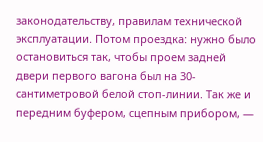законодательству, правилам технической эксплуатации. Потом проездка: нужно было остановиться так, чтобы проем задней двери первого вагона был на 30-сантиметровой белой стоп-линии. Так же и передним буфером, сцепным прибором, —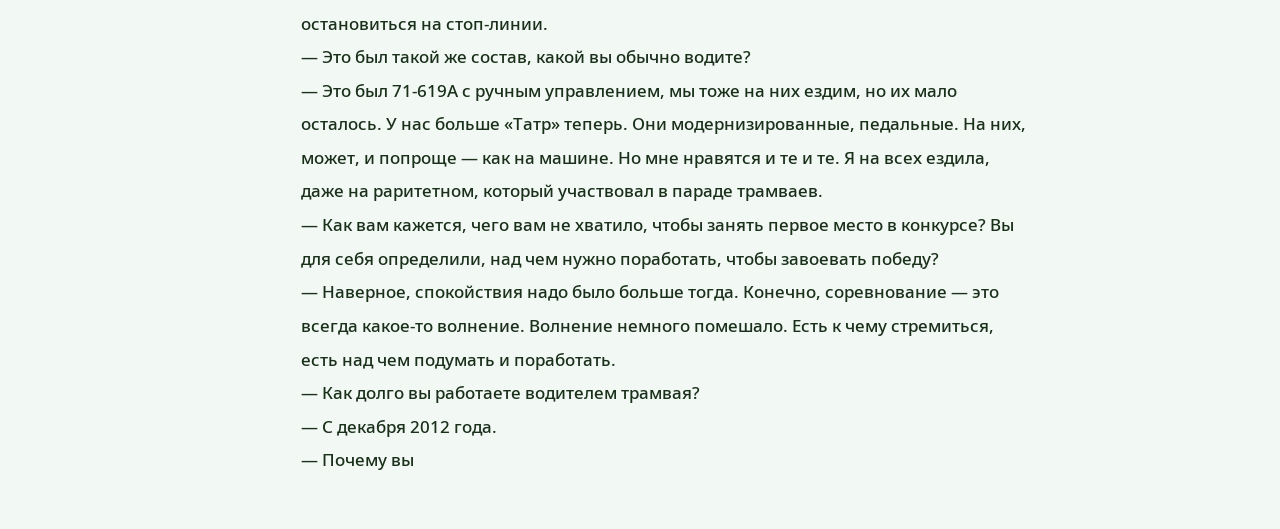остановиться на стоп-линии.
— Это был такой же состав, какой вы обычно водите?
— Это был 71-619А с ручным управлением, мы тоже на них ездим, но их мало осталось. У нас больше «Татр» теперь. Они модернизированные, педальные. На них, может, и попроще — как на машине. Но мне нравятся и те и те. Я на всех ездила, даже на раритетном, который участвовал в параде трамваев.
— Как вам кажется, чего вам не хватило, чтобы занять первое место в конкурсе? Вы для себя определили, над чем нужно поработать, чтобы завоевать победу?
— Наверное, спокойствия надо было больше тогда. Конечно, соревнование — это всегда какое-то волнение. Волнение немного помешало. Есть к чему стремиться, есть над чем подумать и поработать.
— Как долго вы работаете водителем трамвая?
— С декабря 2012 года.
— Почему вы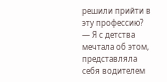решили прийти в эту профессию?
— Я с детства мечтала об этом, представляла себя водителем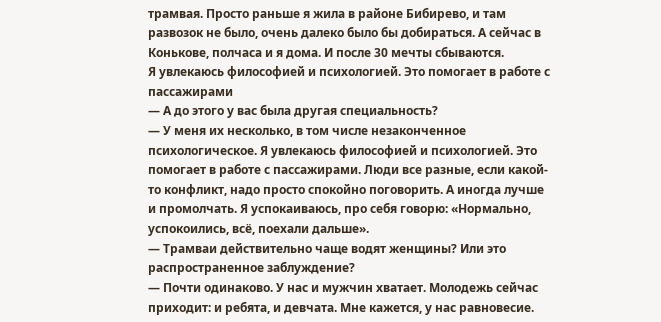трамвая. Просто раньше я жила в районе Бибирево, и там развозок не было, очень далеко было бы добираться. А сейчас в Конькове, полчаса и я дома. И после 30 мечты сбываются.
Я увлекаюсь философией и психологией. Это помогает в работе с пассажирами
— А до этого у вас была другая специальность?
— У меня их несколько, в том числе незаконченное психологическое. Я увлекаюсь философией и психологией. Это помогает в работе с пассажирами. Люди все разные, если какой-то конфликт, надо просто спокойно поговорить. А иногда лучше и промолчать. Я успокаиваюсь, про себя говорю: «Нормально, успокоились, всё, поехали дальше».
— Трамваи действительно чаще водят женщины? Или это распространенное заблуждение?
— Почти одинаково. У нас и мужчин хватает. Молодежь сейчас приходит: и ребята, и девчата. Мне кажется, у нас равновесие.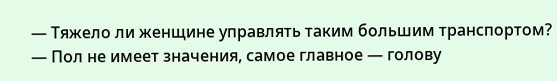— Тяжело ли женщине управлять таким большим транспортом?
— Пол не имеет значения, самое главное — голову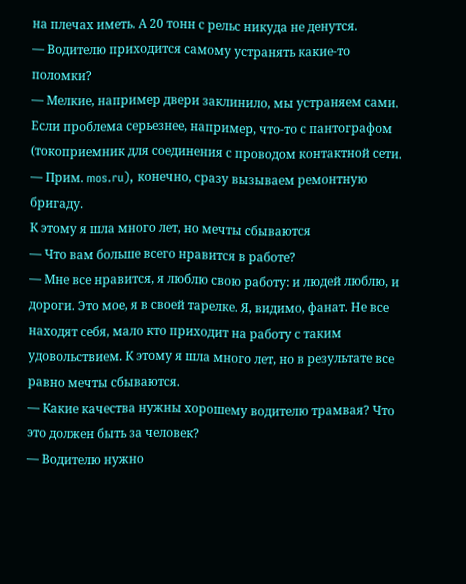на плечах иметь. А 20 тонн с рельс никуда не денутся.
— Водителю приходится самому устранять какие-то поломки?
— Мелкие, например двери заклинило, мы устраняем сами. Если проблема серьезнее, например, что-то с пантографом (токоприемник для соединения с проводом контактной сети. — Прим. mos.ru), конечно, сразу вызываем ремонтную бригаду.
К этому я шла много лет, но мечты сбываются
— Что вам больше всего нравится в работе?
— Мне все нравится, я люблю свою работу: и людей люблю, и дороги. Это мое, я в своей тарелке. Я, видимо, фанат. Не все находят себя, мало кто приходит на работу с таким удовольствием. К этому я шла много лет, но в результате все равно мечты сбываются.
— Какие качества нужны хорошему водителю трамвая? Что это должен быть за человек?
— Водителю нужно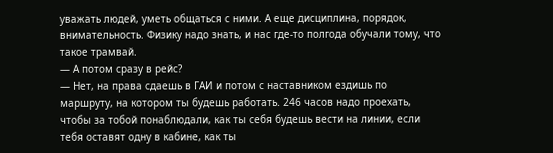уважать людей, уметь общаться с ними. А еще дисциплина, порядок, внимательность. Физику надо знать, и нас где-то полгода обучали тому, что такое трамвай.
— А потом сразу в рейс?
— Нет, на права сдаешь в ГАИ и потом с наставником ездишь по маршруту, на котором ты будешь работать. 246 часов надо проехать, чтобы за тобой понаблюдали, как ты себя будешь вести на линии, если тебя оставят одну в кабине, как ты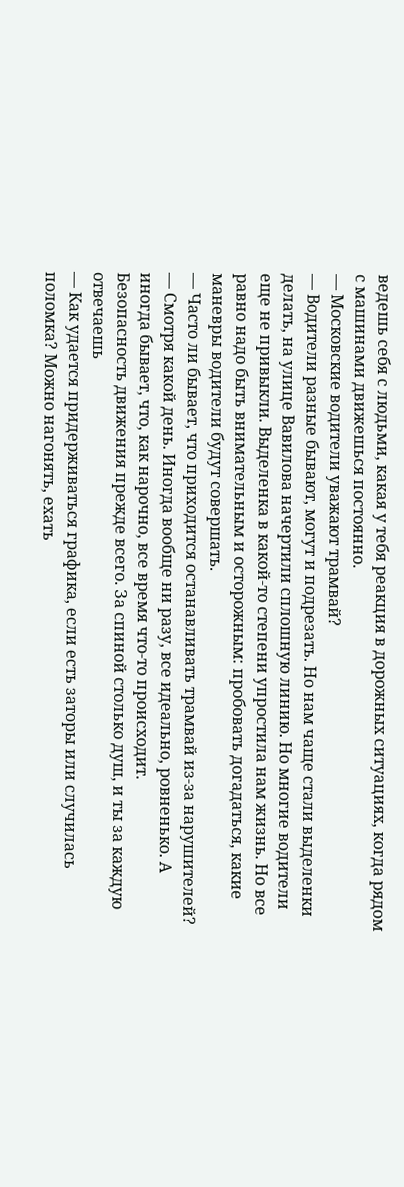ведешь себя с людьми, какая у тебя реакция в дорожных ситуациях, когда рядом с машинами движешься постоянно.
— Московские водители уважают трамвай?
— Водители разные бывают, могут и подрезать. Но нам чаще стали выделенки делать, на улице Вавилова начертили сплошную линию. Но многие водители еще не привыкли. Выделенка в какой-то степени упростила нам жизнь. Но все равно надо быть внимательным и осторожным: пробовать догадаться, какие маневры водители будут совершать.
— Часто ли бывает, что приходится останавливать трамвай из-за нарушителей?
— Смотря какой день. Иногда вообще ни разу, все идеально, ровненько. А иногда бывает, что, как нарочно, все время что-то происходит.
Безопасность движения прежде всего. За спиной столько душ, и ты за каждую отвечаешь
— Как удается придерживаться графика, если есть заторы или случилась поломка? Можно нагонять, ехать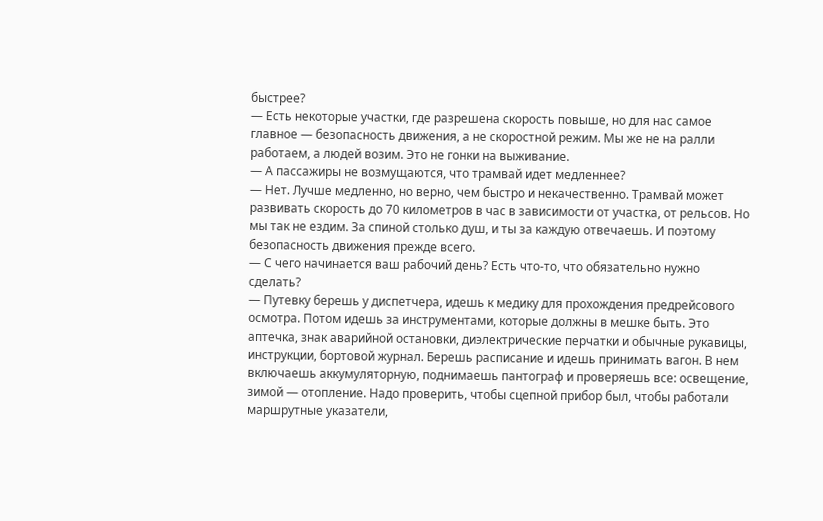быстрее?
— Есть некоторые участки, где разрешена скорость повыше, но для нас самое главное — безопасность движения, а не скоростной режим. Мы же не на ралли работаем, а людей возим. Это не гонки на выживание.
— А пассажиры не возмущаются, что трамвай идет медленнее?
— Нет. Лучше медленно, но верно, чем быстро и некачественно. Трамвай может развивать скорость до 70 километров в час в зависимости от участка, от рельсов. Но мы так не ездим. За спиной столько душ, и ты за каждую отвечаешь. И поэтому безопасность движения прежде всего.
— С чего начинается ваш рабочий день? Есть что-то, что обязательно нужно сделать?
— Путевку берешь у диспетчера, идешь к медику для прохождения предрейсового осмотра. Потом идешь за инструментами, которые должны в мешке быть. Это аптечка, знак аварийной остановки, диэлектрические перчатки и обычные рукавицы, инструкции, бортовой журнал. Берешь расписание и идешь принимать вагон. В нем включаешь аккумуляторную, поднимаешь пантограф и проверяешь все: освещение, зимой — отопление. Надо проверить, чтобы сцепной прибор был, чтобы работали маршрутные указатели,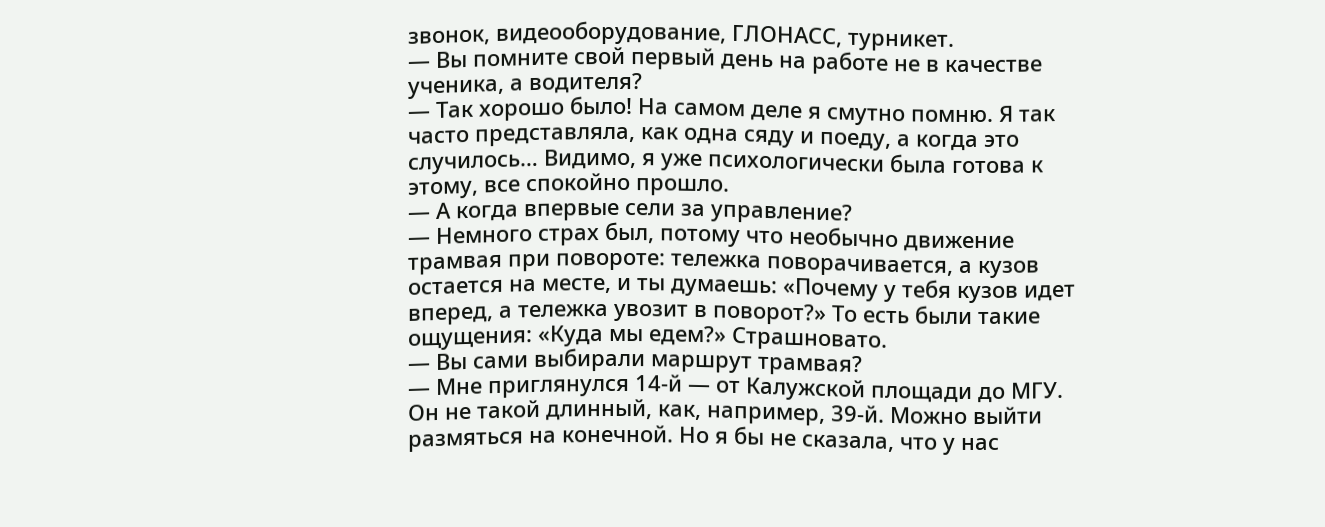звонок, видеооборудование, ГЛОНАСС, турникет.
— Вы помните свой первый день на работе не в качестве ученика, а водителя?
— Так хорошо было! На самом деле я смутно помню. Я так часто представляла, как одна сяду и поеду, а когда это случилось… Видимо, я уже психологически была готова к этому, все спокойно прошло.
— А когда впервые сели за управление?
— Немного страх был, потому что необычно движение трамвая при повороте: тележка поворачивается, а кузов остается на месте, и ты думаешь: «Почему у тебя кузов идет вперед, а тележка увозит в поворот?» То есть были такие ощущения: «Куда мы едем?» Страшновато.
— Вы сами выбирали маршрут трамвая?
— Мне приглянулся 14-й — от Калужской площади до МГУ. Он не такой длинный, как, например, 39-й. Можно выйти размяться на конечной. Но я бы не сказала, что у нас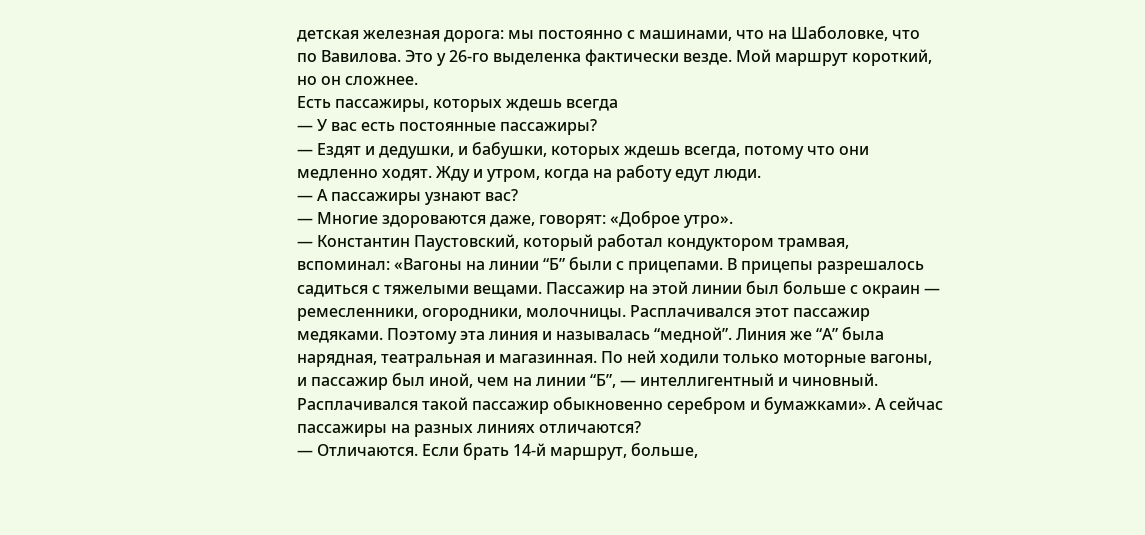детская железная дорога: мы постоянно с машинами, что на Шаболовке, что по Вавилова. Это у 26-го выделенка фактически везде. Мой маршрут короткий, но он сложнее.
Есть пассажиры, которых ждешь всегда
— У вас есть постоянные пассажиры?
— Ездят и дедушки, и бабушки, которых ждешь всегда, потому что они медленно ходят. Жду и утром, когда на работу едут люди.
— А пассажиры узнают вас?
— Многие здороваются даже, говорят: «Доброе утро».
— Константин Паустовский, который работал кондуктором трамвая, вспоминал: «Вагоны на линии “Б” были с прицепами. В прицепы разрешалось садиться с тяжелыми вещами. Пассажир на этой линии был больше с окраин — ремесленники, огородники, молочницы. Расплачивался этот пассажир медяками. Поэтому эта линия и называлась “медной”. Линия же “А” была нарядная, театральная и магазинная. По ней ходили только моторные вагоны, и пассажир был иной, чем на линии “Б”, — интеллигентный и чиновный. Расплачивался такой пассажир обыкновенно серебром и бумажками». А сейчас пассажиры на разных линиях отличаются?
— Отличаются. Если брать 14-й маршрут, больше,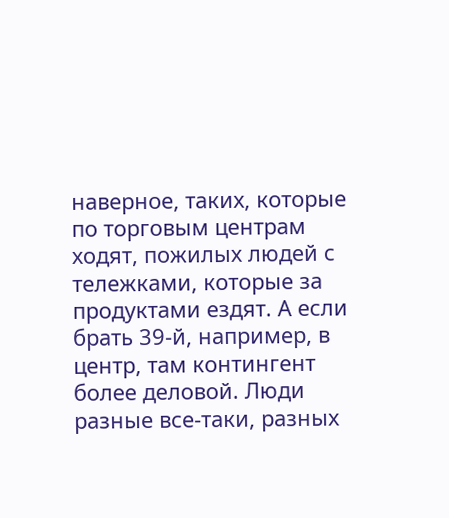наверное, таких, которые по торговым центрам ходят, пожилых людей с тележками, которые за продуктами ездят. А если брать 39-й, например, в центр, там контингент более деловой. Люди разные все-таки, разных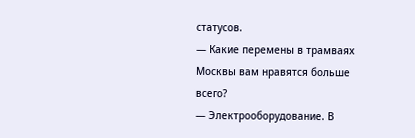статусов.
— Какие перемены в трамваях Москвы вам нравятся больше всего?
— Электрооборудование. В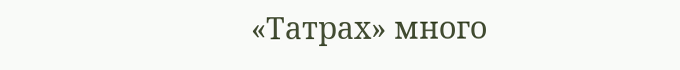«Татрах» много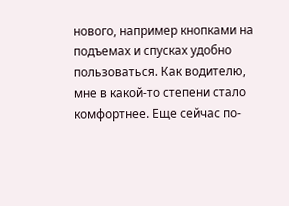нового, например кнопками на подъемах и спусках удобно пользоваться. Как водителю, мне в какой-то степени стало комфортнее. Еще сейчас по-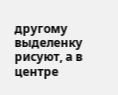другому выделенку рисуют, а в центре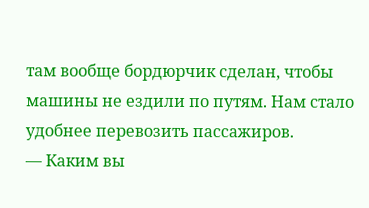там вообще бордюрчик сделан, чтобы машины не ездили по путям. Нам стало удобнее перевозить пассажиров.
— Каким вы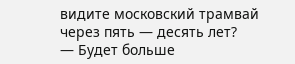видите московский трамвай через пять — десять лет?
— Будет больше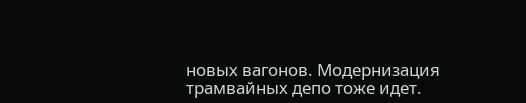новых вагонов. Модернизация трамвайных депо тоже идет.